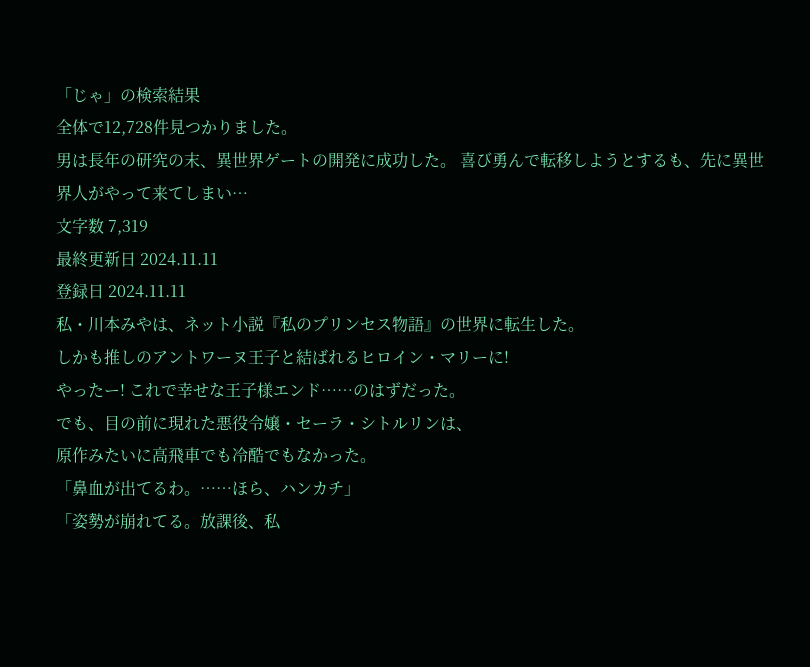「じゃ」の検索結果
全体で12,728件見つかりました。
男は長年の研究の末、異世界ゲートの開発に成功した。 喜び勇んで転移しようとするも、先に異世界人がやって来てしまい…
文字数 7,319
最終更新日 2024.11.11
登録日 2024.11.11
私・川本みやは、ネット小説『私のプリンセス物語』の世界に転生した。
しかも推しのアントワーヌ王子と結ばれるヒロイン・マリーに!
やったー! これで幸せな王子様エンド……のはずだった。
でも、目の前に現れた悪役令嬢・セーラ・シトルリンは、
原作みたいに高飛車でも冷酷でもなかった。
「鼻血が出てるわ。……ほら、ハンカチ」
「姿勢が崩れてる。放課後、私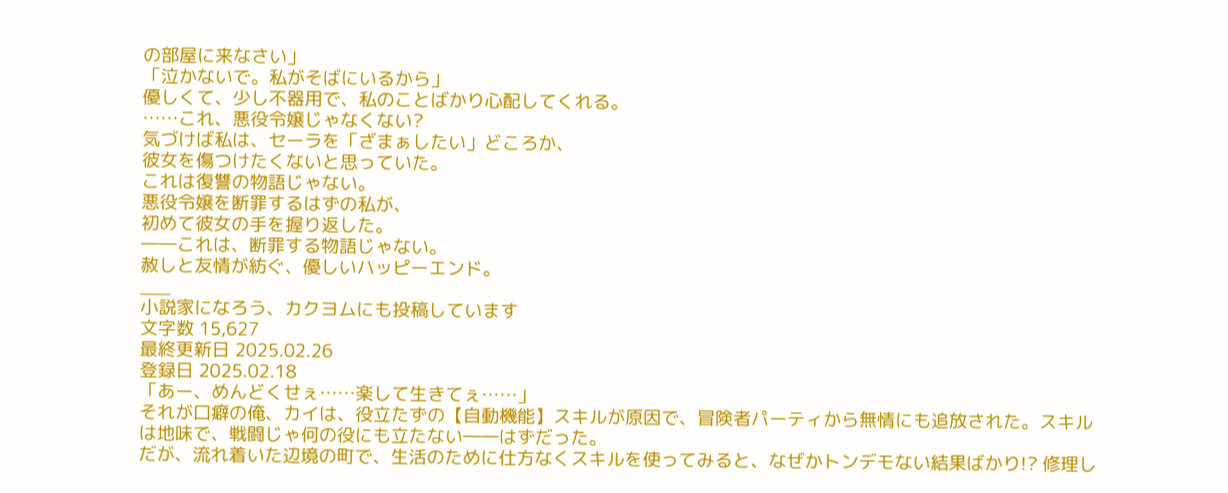の部屋に来なさい」
「泣かないで。私がそばにいるから」
優しくて、少し不器用で、私のことばかり心配してくれる。
……これ、悪役令嬢じゃなくない?
気づけば私は、セーラを「ざまぁしたい」どころか、
彼女を傷つけたくないと思っていた。
これは復讐の物語じゃない。
悪役令嬢を断罪するはずの私が、
初めて彼女の手を握り返した。
――これは、断罪する物語じゃない。
赦しと友情が紡ぐ、優しいハッピーエンド。
___
小説家になろう、カクヨムにも投稿しています
文字数 15,627
最終更新日 2025.02.26
登録日 2025.02.18
「あー、めんどくせぇ……楽して生きてぇ……」
それが口癖の俺、カイは、役立たずの【自動機能】スキルが原因で、冒険者パーティから無情にも追放された。スキルは地味で、戦闘じゃ何の役にも立たない――はずだった。
だが、流れ着いた辺境の町で、生活のために仕方なくスキルを使ってみると、なぜかトンデモない結果ばかり!? 修理し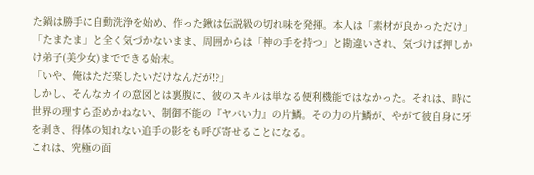た鍋は勝手に自動洗浄を始め、作った鍬は伝説級の切れ味を発揮。本人は「素材が良かっただけ」「たまたま」と全く気づかないまま、周囲からは「神の手を持つ」と勘違いされ、気づけば押しかけ弟子(美少女)までできる始末。
「いや、俺はただ楽したいだけなんだが!?」
しかし、そんなカイの意図とは裏腹に、彼のスキルは単なる便利機能ではなかった。それは、時に世界の理すら歪めかねない、制御不能の『ヤバい力』の片鱗。その力の片鱗が、やがて彼自身に牙を剥き、得体の知れない追手の影をも呼び寄せることになる。
これは、究極の面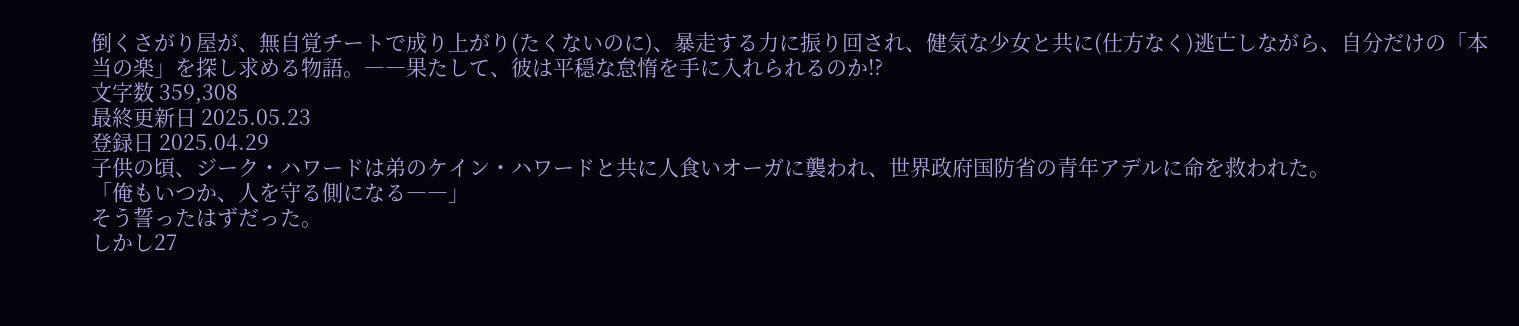倒くさがり屋が、無自覚チートで成り上がり(たくないのに)、暴走する力に振り回され、健気な少女と共に(仕方なく)逃亡しながら、自分だけの「本当の楽」を探し求める物語。――果たして、彼は平穏な怠惰を手に入れられるのか!?
文字数 359,308
最終更新日 2025.05.23
登録日 2025.04.29
子供の頃、ジーク・ハワードは弟のケイン・ハワードと共に人食いオーガに襲われ、世界政府国防省の青年アデルに命を救われた。
「俺もいつか、人を守る側になる――」
そう誓ったはずだった。
しかし27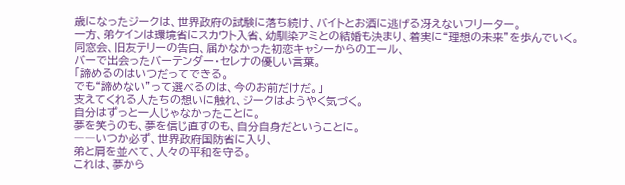歳になったジークは、世界政府の試験に落ち続け、バイトとお酒に逃げる冴えないフリーター。
一方、弟ケインは環境省にスカウト入省、幼馴染アミとの結婚も決まり、着実に“理想の未来”を歩んでいく。
同窓会、旧友テリーの告白、届かなかった初恋キャシーからのエール、
バーで出会ったバーテンダー・セレナの優しい言葉。
「諦めるのはいつだってできる。
でも“諦めない”って選べるのは、今のお前だけだ。」
支えてくれる人たちの想いに触れ、ジークはようやく気づく。
自分はずっと一人じゃなかったことに。
夢を笑うのも、夢を信じ直すのも、自分自身だということに。
――いつか必ず、世界政府国防省に入り、
弟と肩を並べて、人々の平和を守る。
これは、夢から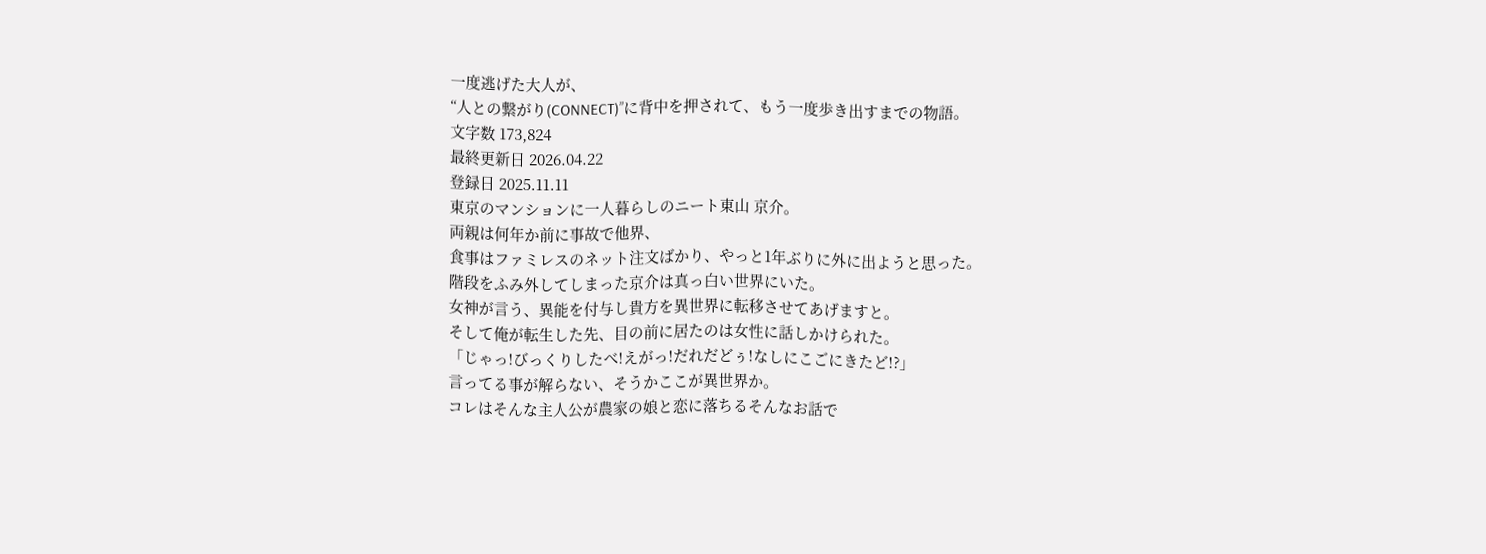一度逃げた大人が、
“人との繋がり(CONNECT)”に背中を押されて、もう一度歩き出すまでの物語。
文字数 173,824
最終更新日 2026.04.22
登録日 2025.11.11
東京のマンションに一人暮らしのニート東山 京介。
両親は何年か前に事故で他界、
食事はファミレスのネット注文ばかり、やっと1年ぶりに外に出ようと思った。
階段をふみ外してしまった京介は真っ白い世界にいた。
女神が言う、異能を付与し貴方を異世界に転移させてあげますと。
そして俺が転生した先、目の前に居たのは女性に話しかけられた。
「じゃっ!びっくりしたべ!えがっ!だれだどぅ!なしにこごにきたど!?」
言ってる事が解らない、そうかここが異世界か。
コレはそんな主人公が農家の娘と恋に落ちるそんなお話で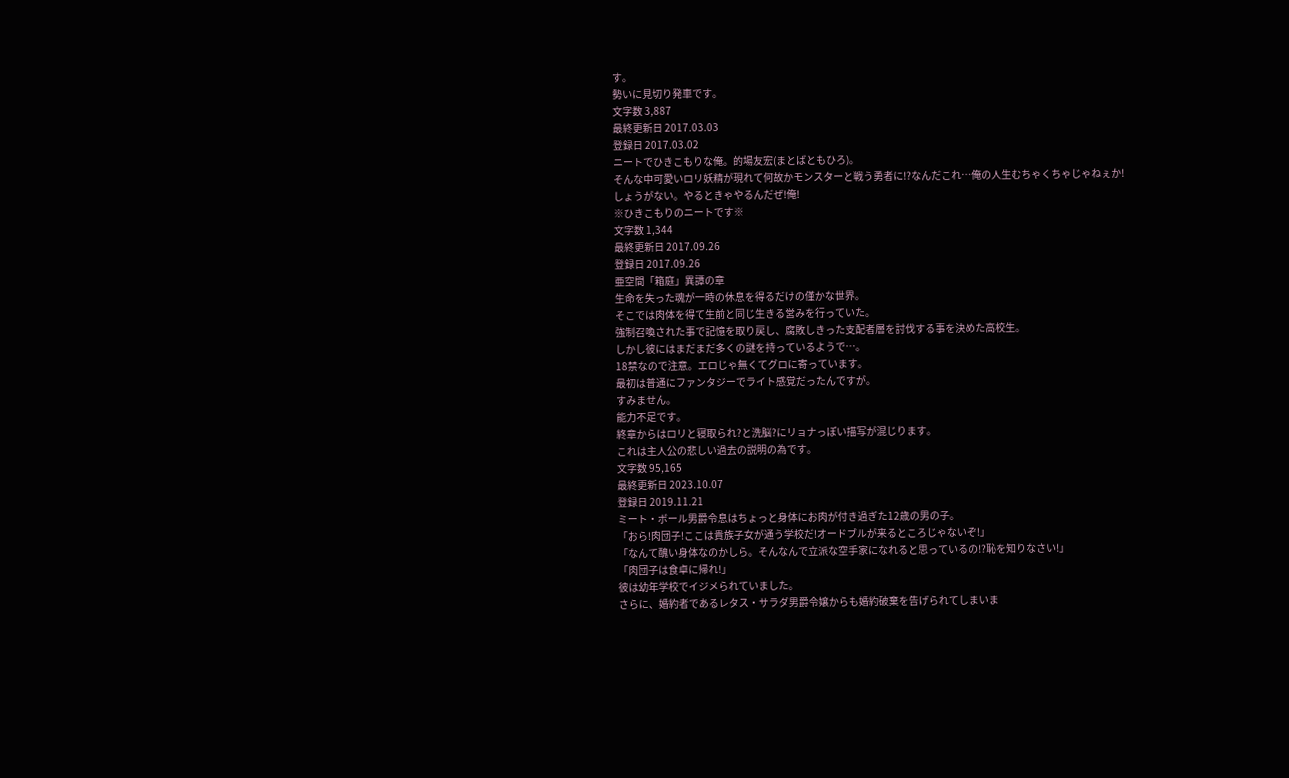す。
勢いに見切り発車です。
文字数 3,887
最終更新日 2017.03.03
登録日 2017.03.02
ニートでひきこもりな俺。的場友宏(まとばともひろ)。
そんな中可愛いロリ妖精が現れて何故かモンスターと戦う勇者に!?なんだこれ…俺の人生むちゃくちゃじゃねぇか!
しょうがない。やるときゃやるんだぜ!俺!
※ひきこもりのニートです※
文字数 1,344
最終更新日 2017.09.26
登録日 2017.09.26
亜空間「箱庭」異譚の章
生命を失った魂が一時の休息を得るだけの僅かな世界。
そこでは肉体を得て生前と同じ生きる営みを行っていた。
強制召喚された事で記憶を取り戻し、腐敗しきった支配者層を討伐する事を決めた高校生。
しかし彼にはまだまだ多くの謎を持っているようで…。
18禁なので注意。エロじゃ無くてグロに寄っています。
最初は普通にファンタジーでライト感覚だったんですが。
すみません。
能力不足です。
終章からはロリと寝取られ?と洗脳?にリョナっぽい描写が混じります。
これは主人公の悲しい過去の説明の為です。
文字数 95,165
最終更新日 2023.10.07
登録日 2019.11.21
ミート・ボール男爵令息はちょっと身体にお肉が付き過ぎた12歳の男の子。
「おら!肉団子!ここは貴族子女が通う学校だ!オードブルが来るところじゃないぞ!」
「なんて醜い身体なのかしら。そんなんで立派な空手家になれると思っているの!?恥を知りなさい!」
「肉団子は食卓に帰れ!」
彼は幼年学校でイジメられていました。
さらに、婚約者であるレタス・サラダ男爵令嬢からも婚約破棄を告げられてしまいま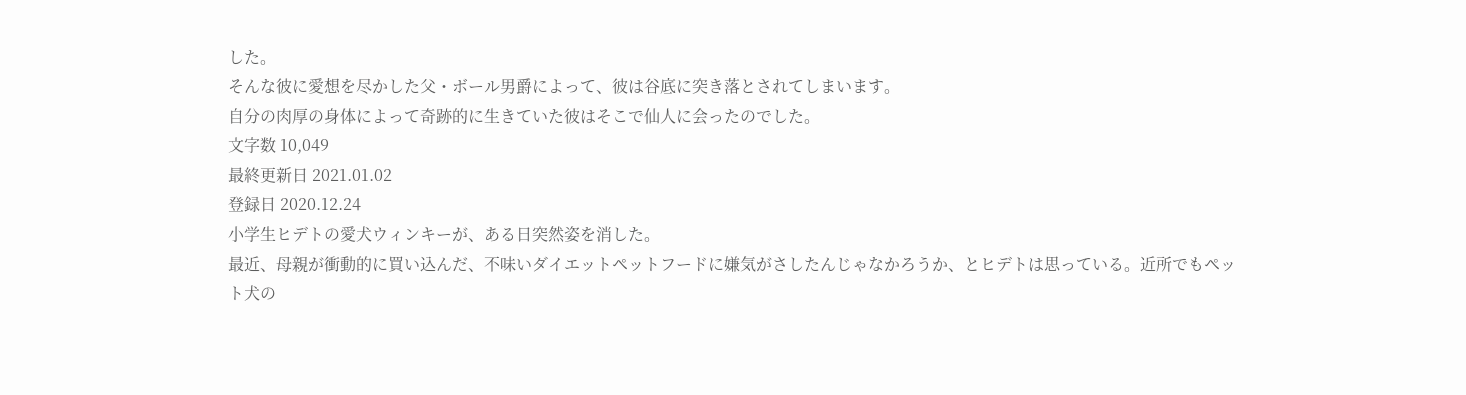した。
そんな彼に愛想を尽かした父・ボール男爵によって、彼は谷底に突き落とされてしまいます。
自分の肉厚の身体によって奇跡的に生きていた彼はそこで仙人に会ったのでした。
文字数 10,049
最終更新日 2021.01.02
登録日 2020.12.24
小学生ヒデトの愛犬ウィンキーが、ある日突然姿を消した。
最近、母親が衝動的に買い込んだ、不味いダイエットペットフードに嫌気がさしたんじゃなかろうか、とヒデトは思っている。近所でもペット犬の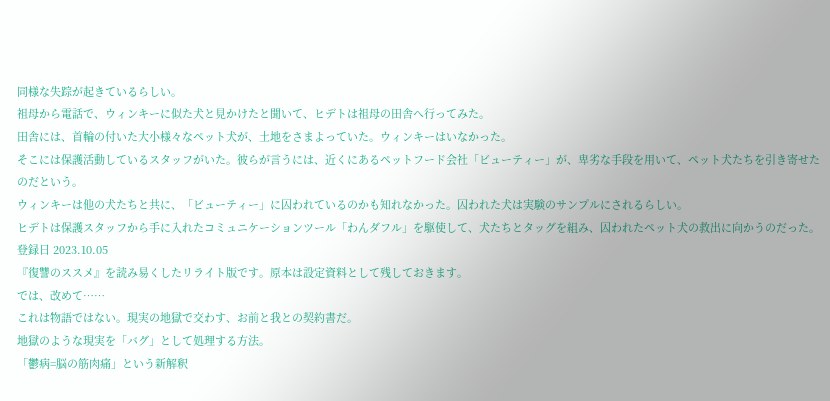同様な失踪が起きているらしい。
祖母から電話で、ウィンキーに似た犬と見かけたと聞いて、ヒデトは祖母の田舎へ行ってみた。
田舎には、首輪の付いた大小様々なペット犬が、土地をさまよっていた。ウィンキーはいなかった。
そこには保護活動しているスタッフがいた。彼らが言うには、近くにあるペットフード会社「ビューティー」が、卑劣な手段を用いて、ペット犬たちを引き寄せたのだという。
ウィンキーは他の犬たちと共に、「ビューティー」に囚われているのかも知れなかった。囚われた犬は実験のサンプルにされるらしい。
ヒデトは保護スタッフから手に入れたコミュニケーションツール「わんダフル」を駆使して、犬たちとタッグを組み、囚われたペット犬の救出に向かうのだった。
登録日 2023.10.05
『復讐のススメ』を読み易くしたリライト版です。原本は設定資料として残しておきます。
では、改めて……
これは物語ではない。現実の地獄で交わす、お前と我との契約書だ。
地獄のような現実を「バグ」として処理する方法。
「鬱病=脳の筋肉痛」という新解釈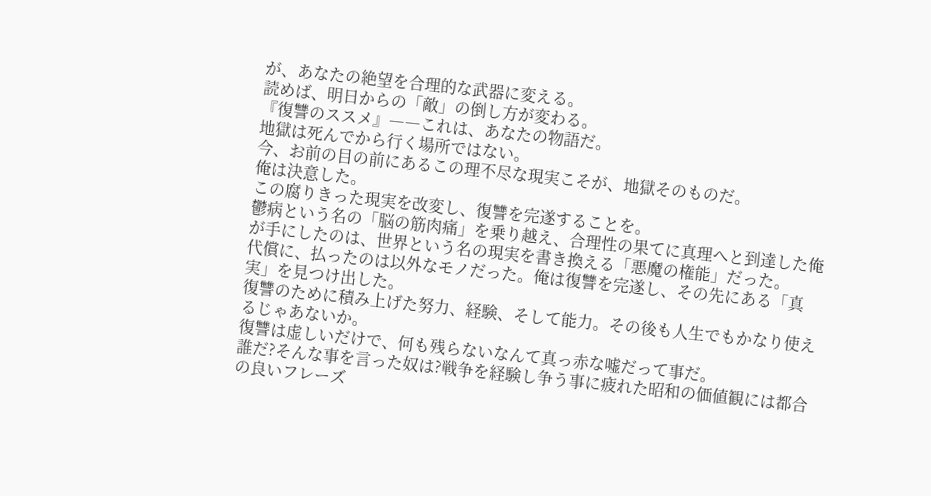が、あなたの絶望を合理的な武器に変える。
読めば、明日からの「敵」の倒し方が変わる。
『復讐のススメ』――これは、あなたの物語だ。
地獄は死んでから行く場所ではない。
今、お前の目の前にあるこの理不尽な現実こそが、地獄そのものだ。
俺は決意した。
この腐りきった現実を改変し、復讐を完遂することを。
鬱病という名の「脳の筋肉痛」を乗り越え、合理性の果てに真理へと到達した俺が手にしたのは、世界という名の現実を書き換える「悪魔の権能」だった。
代償に、払ったのは以外なモノだった。俺は復讐を完遂し、その先にある「真実」を見つけ出した。
復讐のために積み上げた努力、経験、そして能力。その後も人生でもかなり使えるじゃあないか。
復讐は虚しいだけで、何も残らないなんて真っ赤な嘘だって事だ。
誰だ?そんな事を言った奴は?戦争を経験し争う事に疲れた昭和の価値観には都合の良いフレーズ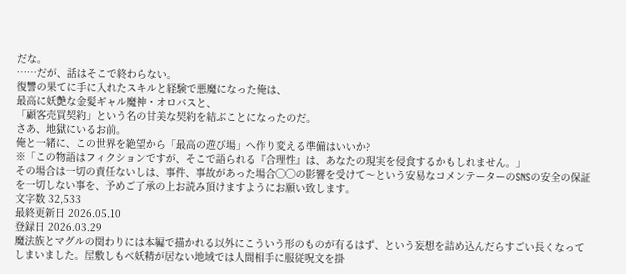だな。
……だが、話はそこで終わらない。
復讐の果てに手に入れたスキルと経験で悪魔になった俺は、
最高に妖艶な金髪ギャル魔神・オロバスと、
「顧客売買契約」という名の甘美な契約を結ぶことになったのだ。
さあ、地獄にいるお前。
俺と一緒に、この世界を絶望から「最高の遊び場」へ作り変える準備はいいか?
※「この物語はフィクションですが、そこで語られる『合理性』は、あなたの現実を侵食するかもしれません。」
その場合は一切の責任ないしは、事件、事故があった場合◯◯の影響を受けて〜という安易なコメンテーターのSNSの安全の保証を一切しない事を、予めご了承の上お読み頂けますようにお願い致します。
文字数 32,533
最終更新日 2026.05.10
登録日 2026.03.29
魔法族とマグルの関わりには本編で描かれる以外にこういう形のものが有るはず、という妄想を詰め込んだらすごい長くなってしまいました。屋敷しもべ妖精が居ない地域では人間相手に服従呪文を掛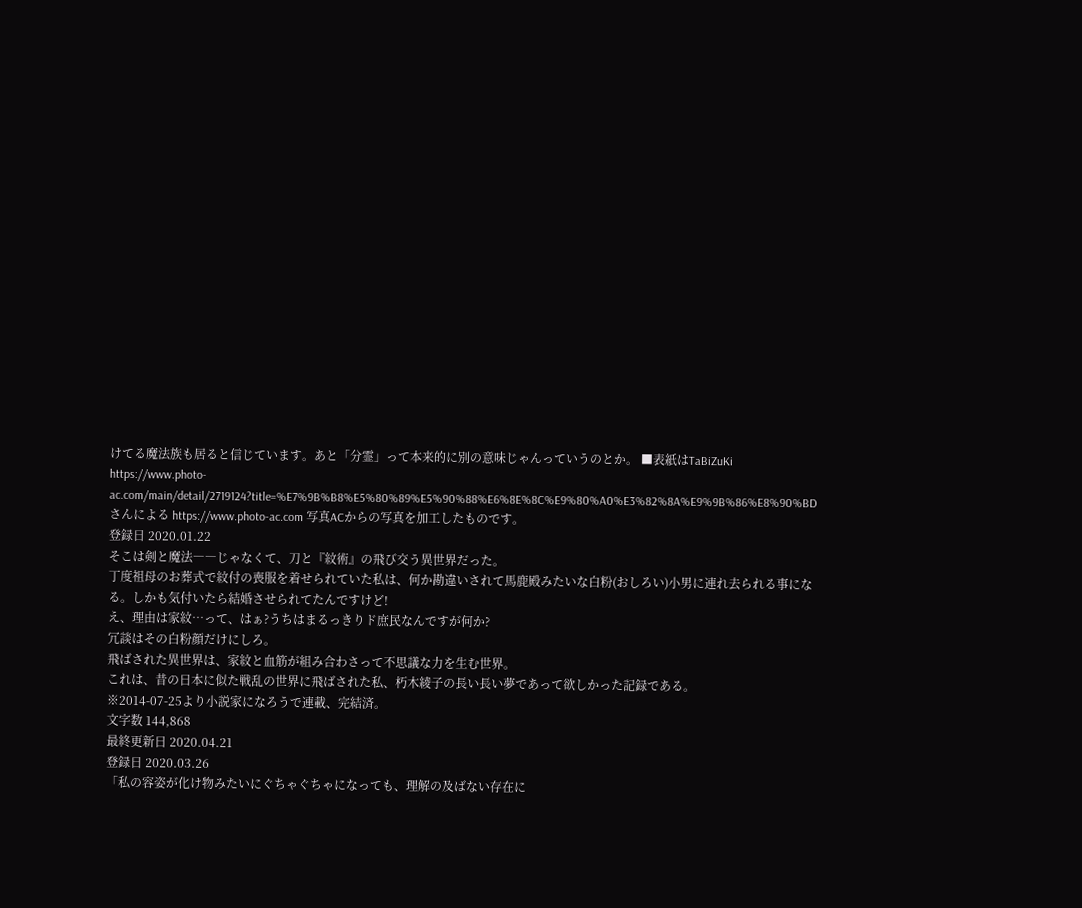けてる魔法族も居ると信じています。あと「分霊」って本来的に別の意味じゃんっていうのとか。 ■表紙はTaBiZuKi https://www.photo-ac.com/main/detail/2719124?title=%E7%9B%B8%E5%80%89%E5%90%88%E6%8E%8C%E9%80%A0%E3%82%8A%E9%9B%86%E8%90%BD さんによる https://www.photo-ac.com 写真ACからの写真を加工したものです。
登録日 2020.01.22
そこは剣と魔法――じゃなくて、刀と『紋術』の飛び交う異世界だった。
丁度祖母のお葬式で紋付の喪服を着せられていた私は、何か勘違いされて馬鹿殿みたいな白粉(おしろい)小男に連れ去られる事になる。しかも気付いたら結婚させられてたんですけど!
え、理由は家紋…って、はぁ?うちはまるっきりド庶民なんですが何か?
冗談はその白粉顔だけにしろ。
飛ばされた異世界は、家紋と血筋が組み合わさって不思議な力を生む世界。
これは、昔の日本に似た戦乱の世界に飛ばされた私、朽木綾子の長い長い夢であって欲しかった記録である。
※2014-07-25より小説家になろうで連載、完結済。
文字数 144,868
最終更新日 2020.04.21
登録日 2020.03.26
「私の容姿が化け物みたいにぐちゃぐちゃになっても、理解の及ばない存在に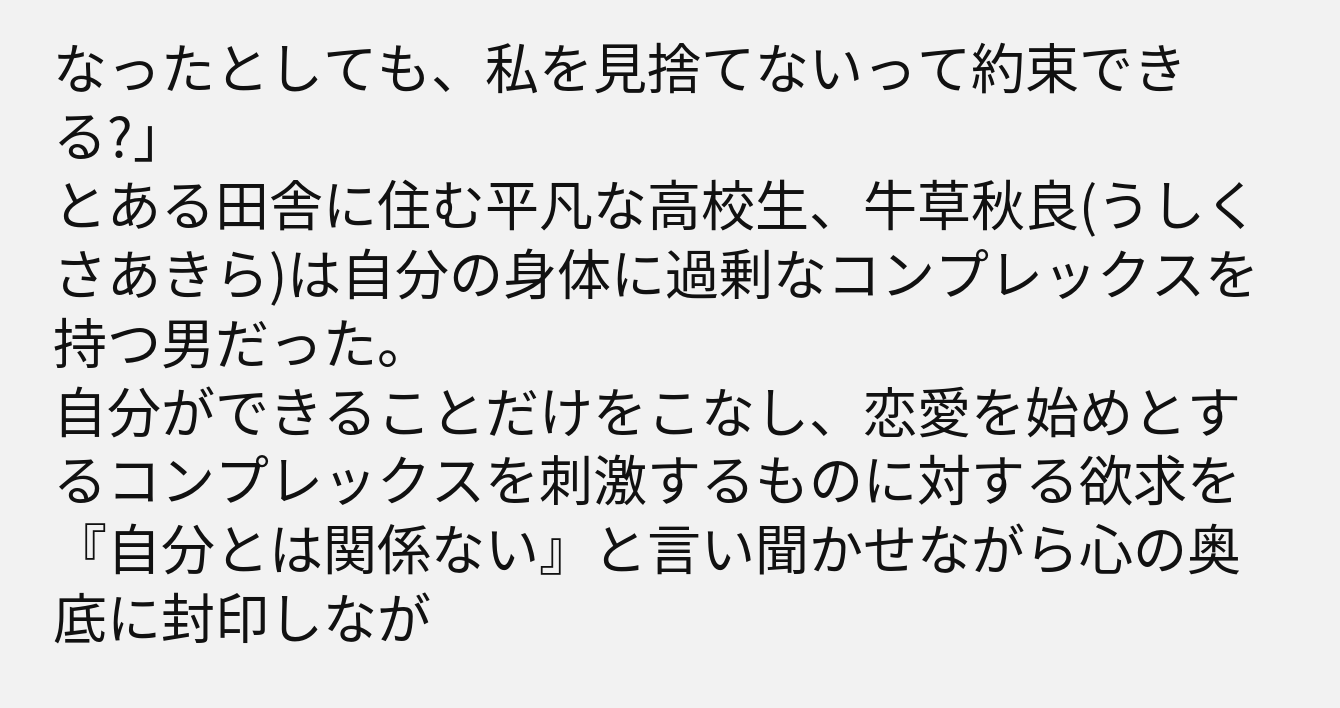なったとしても、私を見捨てないって約束できる?」
とある田舎に住む平凡な高校生、牛草秋良(うしくさあきら)は自分の身体に過剰なコンプレックスを持つ男だった。
自分ができることだけをこなし、恋愛を始めとするコンプレックスを刺激するものに対する欲求を『自分とは関係ない』と言い聞かせながら心の奥底に封印しなが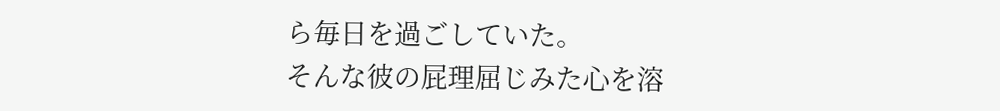ら毎日を過ごしていた。
そんな彼の屁理屈じみた心を溶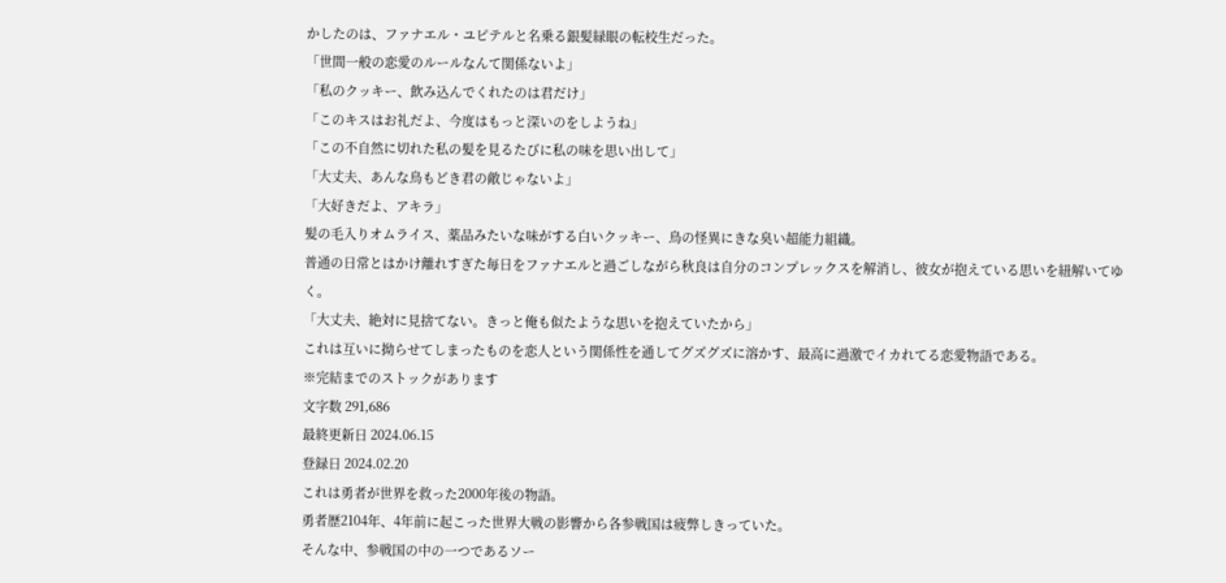かしたのは、ファナエル・ユピテルと名乗る銀髪緑眼の転校生だった。
「世間一般の恋愛のルールなんて関係ないよ」
「私のクッキー、飲み込んでくれたのは君だけ」
「このキスはお礼だよ、今度はもっと深いのをしようね」
「この不自然に切れた私の髪を見るたびに私の味を思い出して」
「大丈夫、あんな鳥もどき君の敵じゃないよ」
「大好きだよ、アキラ」
髪の毛入りオムライス、薬品みたいな味がする白いクッキー、鳥の怪異にきな臭い超能力組織。
普通の日常とはかけ離れすぎた毎日をファナエルと過ごしながら秋良は自分のコンプレックスを解消し、彼女が抱えている思いを紐解いてゆく。
「大丈夫、絶対に見捨てない。きっと俺も似たような思いを抱えていたから」
これは互いに拗らせてしまったものを恋人という関係性を通してグズグズに溶かす、最高に過激でイカれてる恋愛物語である。
※完結までのストックがあります
文字数 291,686
最終更新日 2024.06.15
登録日 2024.02.20
これは勇者が世界を救った2000年後の物語。
勇者歴2104年、4年前に起こった世界大戦の影響から各参戦国は疲弊しきっていた。
そんな中、参戦国の中の一つであるソー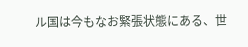ル国は今もなお緊張状態にある、世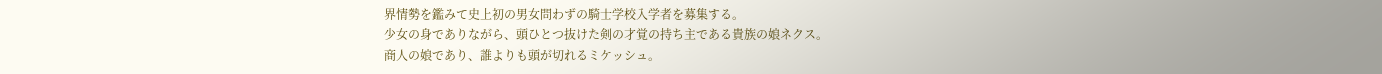界情勢を鑑みて史上初の男女問わずの騎士学校入学者を募集する。
少女の身でありながら、頭ひとつ抜けた剣の才覚の持ち主である貴族の娘ネクス。
商人の娘であり、誰よりも頭が切れるミケッシュ。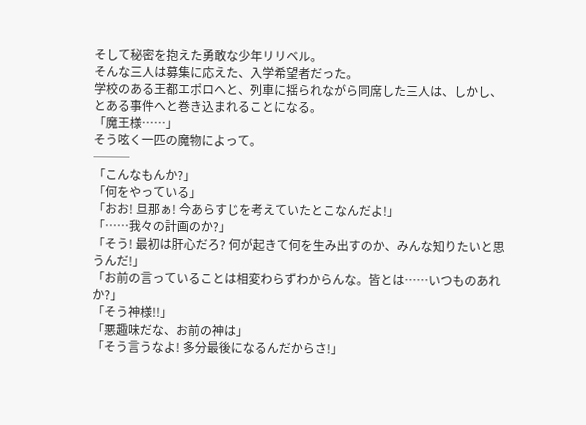そして秘密を抱えた勇敢な少年リリベル。
そんな三人は募集に応えた、入学希望者だった。
学校のある王都エポロへと、列車に揺られながら同席した三人は、しかし、とある事件へと巻き込まれることになる。
「魔王様……」
そう呟く一匹の魔物によって。
───
「こんなもんか?」
「何をやっている」
「おお! 旦那ぁ! 今あらすじを考えていたとこなんだよ!」
「……我々の計画のか?」
「そう! 最初は肝心だろ? 何が起きて何を生み出すのか、みんな知りたいと思うんだ!」
「お前の言っていることは相変わらずわからんな。皆とは……いつものあれか?」
「そう神様!!」
「悪趣味だな、お前の神は」
「そう言うなよ! 多分最後になるんだからさ!」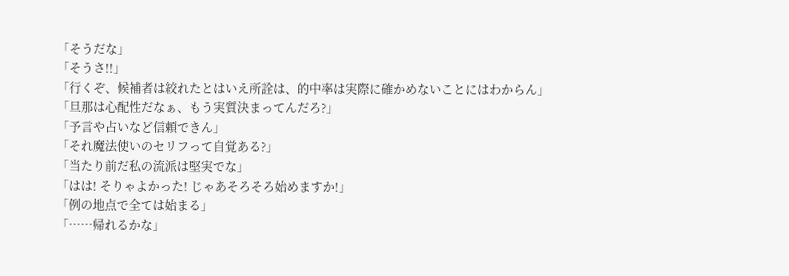「そうだな」
「そうさ!!」
「行くぞ、候補者は絞れたとはいえ所詮は、的中率は実際に確かめないことにはわからん」
「旦那は心配性だなぁ、もう実質決まってんだろ?」
「予言や占いなど信頼できん」
「それ魔法使いのセリフって自覚ある?」
「当たり前だ私の流派は堅実でな」
「はは! そりゃよかった! じゃあそろそろ始めますか!」
「例の地点で全ては始まる」
「……帰れるかな」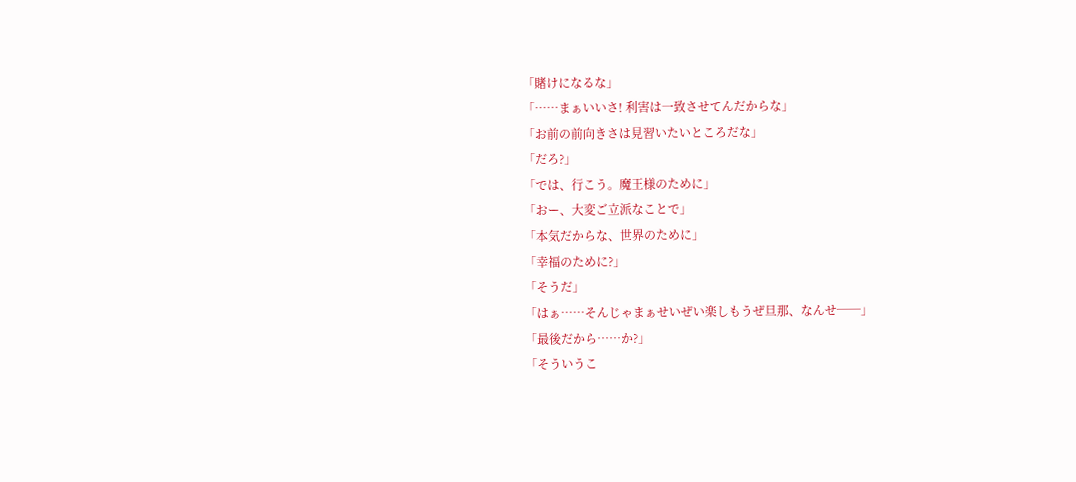「賭けになるな」
「……まぁいいさ! 利害は一致させてんだからな」
「お前の前向きさは見習いたいところだな」
「だろ?」
「では、行こう。魔王様のために」
「おー、大変ご立派なことで」
「本気だからな、世界のために」
「幸福のために?」
「そうだ」
「はぁ……そんじゃまぁせいぜい楽しもうぜ旦那、なんせ──」
「最後だから……か?」
「そういうこ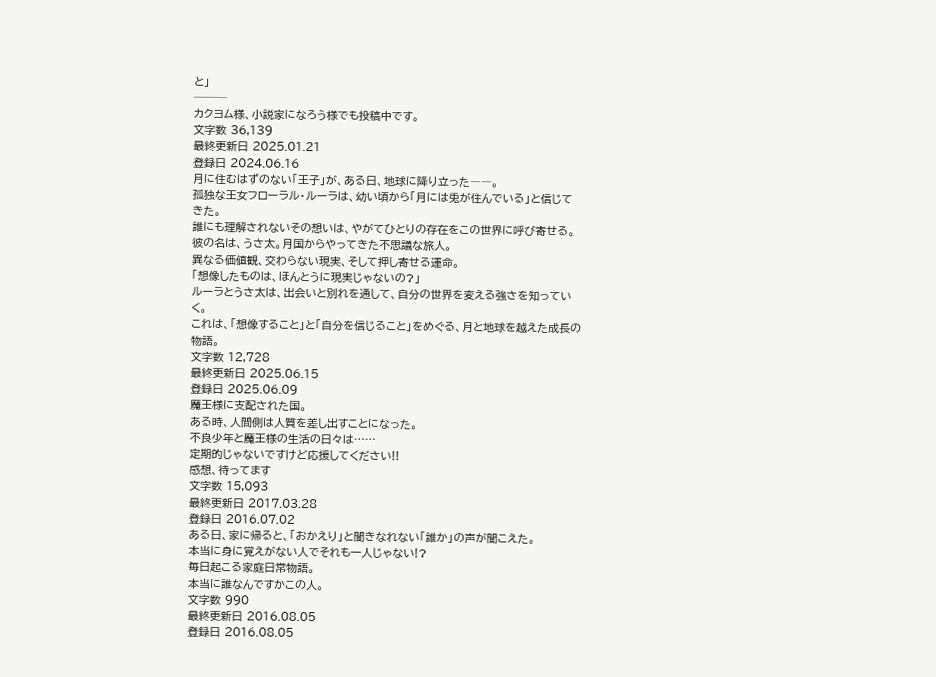と」
───
カクヨム様、小説家になろう様でも投稿中です。
文字数 36,139
最終更新日 2025.01.21
登録日 2024.06.16
月に住むはずのない「王子」が、ある日、地球に降り立った――。
孤独な王女フローラル・ルーラは、幼い頃から「月には兎が住んでいる」と信じてきた。
誰にも理解されないその想いは、やがてひとりの存在をこの世界に呼び寄せる。
彼の名は、うさ太。月国からやってきた不思議な旅人。
異なる価値観、交わらない現実、そして押し寄せる運命。
「想像したものは、ほんとうに現実じゃないの?」
ルーラとうさ太は、出会いと別れを通して、自分の世界を変える強さを知っていく。
これは、「想像すること」と「自分を信じること」をめぐる、月と地球を越えた成長の物語。
文字数 12,728
最終更新日 2025.06.15
登録日 2025.06.09
魔王様に支配された国。
ある時、人間側は人質を差し出すことになった。
不良少年と魔王様の生活の日々は……
定期的じゃないですけど応援してください!!
感想、待ってます
文字数 15,093
最終更新日 2017.03.28
登録日 2016.07.02
ある日、家に帰ると、「おかえり」と聞きなれない「誰か」の声が聞こえた。
本当に身に覚えがない人でそれも一人じゃない!?
毎日起こる家庭日常物語。
本当に誰なんですかこの人。
文字数 990
最終更新日 2016.08.05
登録日 2016.08.05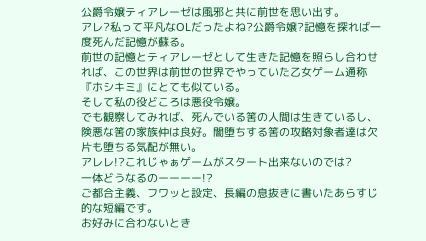公爵令嬢ティアレーゼは風邪と共に前世を思い出す。
アレ?私って平凡なOLだったよね?公爵令嬢?記憶を探れば一度死んだ記憶が蘇る。
前世の記憶とティアレーゼとして生きた記憶を照らし合わせれば、この世界は前世の世界でやっていた乙女ゲーム通称『ホシキミ』にとても似ている。
そして私の役どころは悪役令嬢。
でも観察してみれば、死んでいる筈の人間は生きているし、険悪な筈の家族仲は良好。闇堕ちする筈の攻略対象者達は欠片も堕ちる気配が無い。
アレレ!?これじゃぁゲームがスタート出来ないのでは?
一体どうなるのーーーー!?
ご都合主義、フワッと設定、長編の息抜きに書いたあらすじ的な短編です。
お好みに合わないとき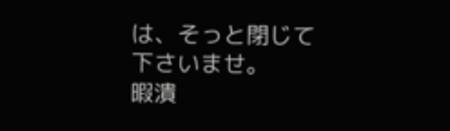は、そっと閉じて下さいませ。
暇潰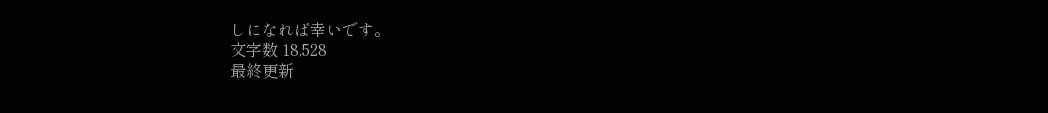しになれば幸いです。
文字数 18,528
最終更新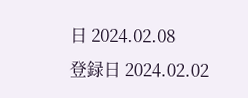日 2024.02.08
登録日 2024.02.02